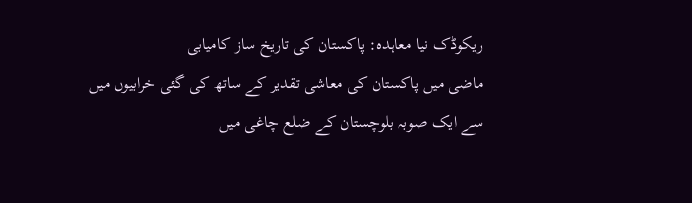ریکوڈک نیا معاہدہ: پاکستان کی تاریخ ساز کامیابی
ماضی میں پاکستان کی معاشی تقدیر کے ساتھ کی گئی خرابیوں میں سے ایک صوبہ بلوچستان کے ضلع چاغی میں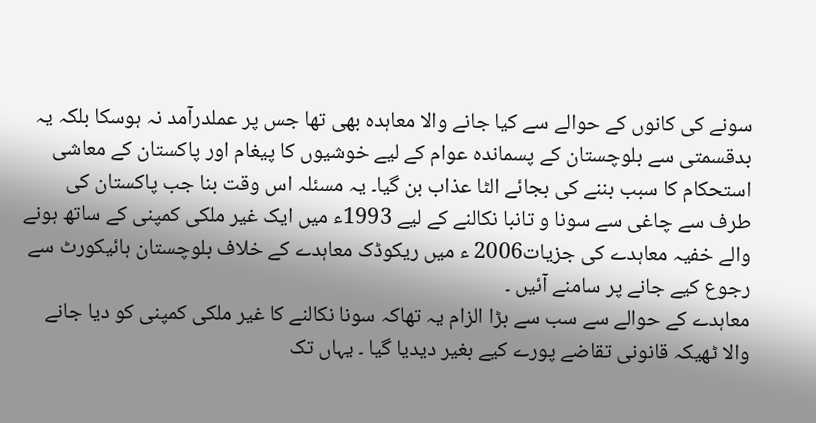سونے کی کانوں کے حوالے سے کیا جانے والا معاہدہ بھی تھا جس پر عملدرآمد نہ ہوسکا بلکہ یہ بدقسمتی سے بلوچستان کے پسماندہ عوام کے لیے خوشیوں کا پیغام اور پاکستان کے معاشی استحکام کا سبب بننے کی بجائے الٹا عذاب بن گیا۔ یہ مسئلہ اس وقت بنا جب پاکستان کی طرف سے چاغی سے سونا و تانبا نکالنے کے لیے 1993ء میں ایک غیر ملکی کمپنی کے ساتھ ہونے والے خفیہ معاہدے کی جزیات2006 ء میں ریکوڈک معاہدے کے خلاف بلوچستان ہائیکورٹ سے رجوع کیے جانے پر سامنے آئیں ۔
معاہدے کے حوالے سے سب سے بڑا الزام یہ تھاکہ سونا نکالنے کا غیر ملکی کمپنی کو دیا جانے والا ٹھیکہ قانونی تقاضے پورے کیے بغیر دیدیا گیا ۔ یہاں تک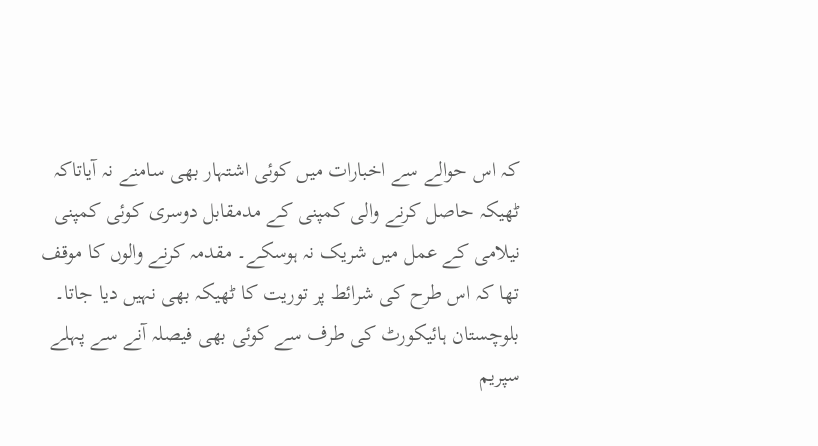کہ اس حوالے سے اخبارات میں کوئی اشتہار بھی سامنے نہ آیاتاکہ ٹھیکہ حاصل کرنے والی کمپنی کے مدمقابل دوسری کوئی کمپنی نیلامی کے عمل میں شریک نہ ہوسکے۔ مقدمہ کرنے والوں کا موقف تھا کہ اس طرح کی شرائط پر توریت کا ٹھیکہ بھی نہیں دیا جاتا۔
بلوچستان ہائیکورٹ کی طرف سے کوئی بھی فیصلہ آنے سے پہلے سپریم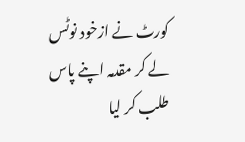کورٹ نے ازخود نوٹس لے کر مقدمہ اپنے پاس طلب کر لیا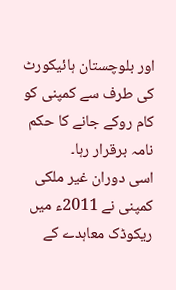اور بلوچستان ہائیکورٹ کی طرف سے کمپنی کو کام روکے جانے کا حکم نامہ برقرار رہا۔
اسی دوران غیر ملکی کمپنی نے 2011ء میں ریکوڈک معاہدے کے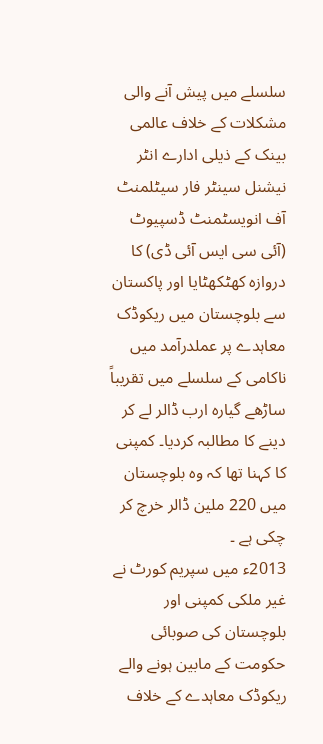سلسلے میں پیش آنے والی مشکلات کے خلاف عالمی بینک کے ذیلی ادارے انٹر نیشنل سینٹر فار سیٹلمنٹ آف انویسٹمنٹ ڈسپیوٹ (آئی سی ایس آئی ڈی) کا دروازہ کھٹکھٹایا اور پاکستان سے بلوچستان میں ریکوڈک معاہدے پر عملدرآمد میں ناکامی کے سلسلے میں تقریباً ساڑھے گیارہ ارب ڈالر لے کر دینے کا مطالبہ کردیا۔ کمپنی کا کہنا تھا کہ وہ بلوچستان میں 220 ملین ڈالر خرچ کر چکی ہے ۔
2013ء میں سپریم کورٹ نے غیر ملکی کمپنی اور بلوچستان کی صوبائی حکومت کے مابین ہونے والے ریکوڈک معاہدے کے خلاف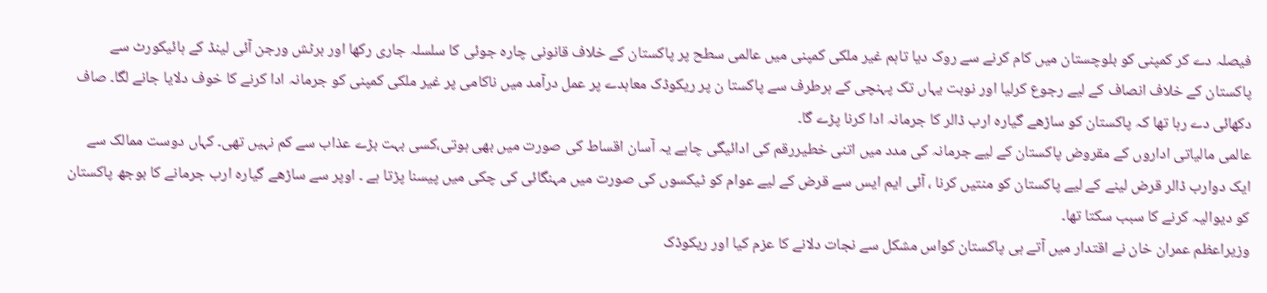فیصلہ دے کر کمپنی کو بلوچستان میں کام کرنے سے روک دیا تاہم غیر ملکی کمپنی میں عالمی سطح پر پاکستان کے خلاف قانونی چارہ جوئی کا سلسلہ جاری رکھا اور برٹش ورجن آئی لینڈ کے ہائیکورٹ سے پاکستان کے خلاف انصاف کے لیے رجوع کرلیا اور نوبت یہاں تک پہنچی کے ہرطرف سے پاکستا ن پر ریکوڈک معاہدے پر عمل درآمد میں ناکامی پر غیر ملکی کمپنی کو جرمانہ ادا کرنے کا خوف دلایا جانے لگا۔ صاف دکھائی دے رہا تھا کہ پاکستان کو ساڑھے گیارہ ارب ڈالر کا جرمانہ ادا کرنا پڑے گا۔
عالمی مالیاتی اداروں کے مقروض پاکستان کے لیے جرمانہ کی مدد میں اتنی خطیررقم کی ادائیگی چاہے یہ آسان اقساط کی صورت میں بھی ہوتی،کسی بہت بڑے عذاب سے کم نہیں تھی۔ کہاں دوست ممالک سے ایک دوارب ڈالر قرض لینے کے لیے پاکستان کو منتیں کرنا ، آئی ایم ایس سے قرض کے لیے عوام کو ٹیکسوں کی صورت میں مہنگائی کی چکی میں پیسنا پڑتا ہے ۔ اوپر سے ساڑھے گیارہ ارب جرمانے کا بوجھ پاکستان کو دیوالیہ کرنے کا سبب سکتا تھا۔
وزیراعظم عمران خان نے اقتدار میں آتے ہی پاکستان کواس مشکل سے نجات دلانے کا عزم کیا اور ریکوڈک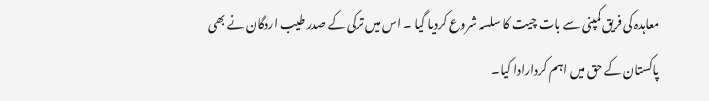معاہدہ کی فریق کمپنی سے بات چیت کا سلسہ شروع کردیا گیا ۔ اس میں ترکی کے صدر طیب اردگان نے بھی پاکستان کے حق میں اہم کردارادا کیا۔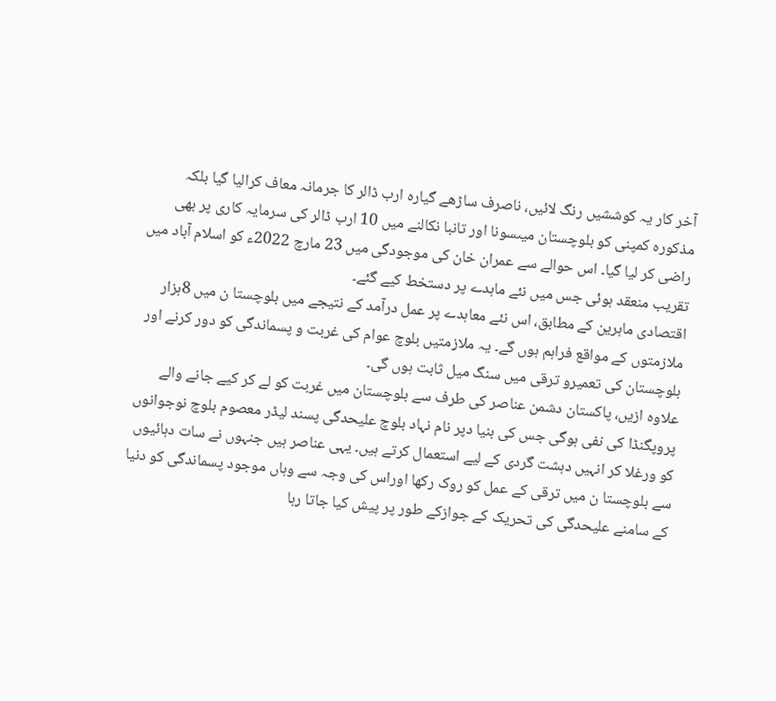آخر کار یہ کوششیں رنگ لائیں، ناصرف ساڑھے گیارہ ارب ڈالر کا جرمانہ معاف کرالیا گیا بلکہ مذکورہ کمپنی کو بلوچستان میںسونا اور تانبا نکالنے میں 10 ارب ڈالر کی سرمایہ کاری پر بھی راضی کر لیا گیا۔ اس حوالے سے عمران خان کی موجودگی میں 23 مارچ 2022ء کو اسلام آباد میں تقریب منعقد ہوئی جس میں نئے ماہدے پر دستخط کیے گئے۔
اقتصادی ماہرین کے مطابق، اس نئے معاہدے پر عمل درآمد کے نتیجے میں بلوچستا ن میں 8ہزار ملازمتوں کے مواقع فراہم ہوں گے۔ یہ ملازمتیں بلوچ عوام کی غربت و پسماندگی کو دور کرنے اور بلوچستان کی تعمیرو ترقی میں سنگ میل ثابت ہوں گی۔
علاوہ ازیں، پاکستان دشمن عناصر کی طرف سے بلوچستان میں غربت کو لے کر کیے جانے والے پروپگنڈا کی نفی ہوگی جس کی بنیا دپر نام نہاد بلوچ علیحدگی پسند لیڈر معصوم بلوچ نوجوانوں کو ورغلا کر انہیں دہشت گردی کے لیے استعمال کرتے ہیں۔ یہی عناصر ہیں جنہوں نے سات دہائیوں سے بلوچستا ن میں ترقی کے عمل کو روک رکھا اوراس کی وجہ سے وہاں موجود پسماندگی کو دنیا کے سامنے علیحدگی کی تحریک کے جوازکے طور پر پیش کیا جاتا رہا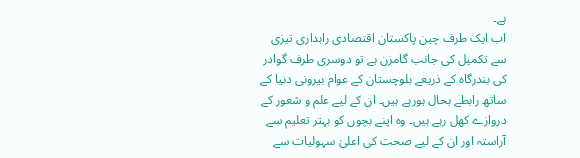ہے۔
اب ایک طرف چین پاکستان اقتصادی راہداری تیزی سے تکمیل کی جانب گامزن ہے تو دوسری طرف گوادر کی بندرگاہ کے ذریعے بلوچستان کے عوام بیرونی دنیا کے ساتھ رابطے بحال ہورہے ہیں۔ ان کے لیے علم و شعور کے دروازے کھل رہے ہیں۔ وہ اپنے بچوں کو بہتر تعلیم سے آراستہ اور ان کے لیے صحت کی اعلیٰ سہولیات سے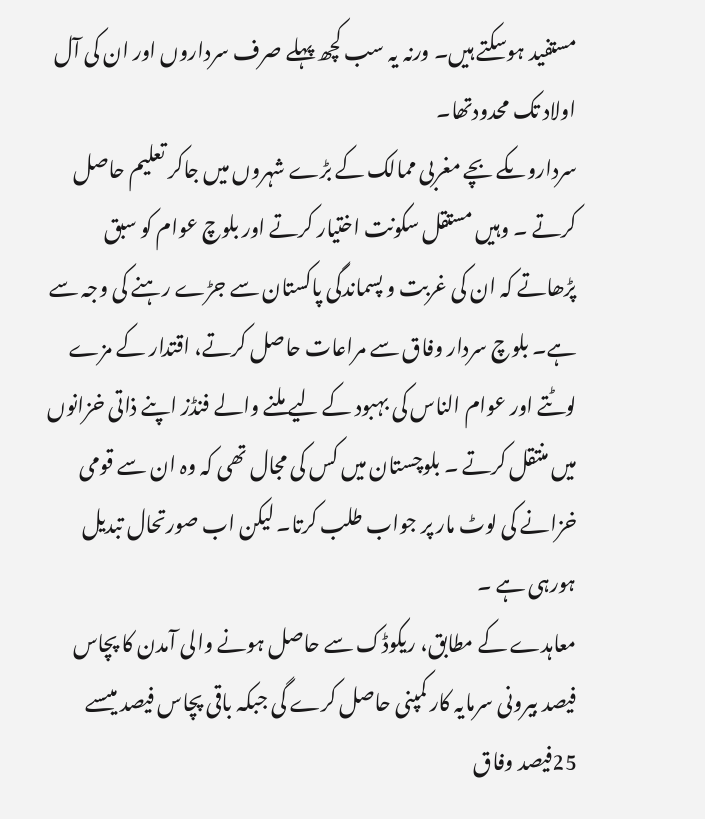مستفید ہوسکتے ہیں۔ ورنہ یہ سب کچھ پہلے صرف سرداروں اور ان کی آل اولاد تک محدودتھا۔
سرداروںکے بچے مغربی ممالک کے بڑے شہروں میں جاکر تعلیم حاصل کرتے ۔ وہیں مستقل سکونت اختیار کرتے اور بلوچ عوام کو سبق پڑھاتے کہ ان کی غربت و پسماندگی پاکستان سے جڑے رہنے کی وجہ سے ہے۔ بلوچ سردار وفاق سے مراعات حاصل کرتے، اقتدار کے مزے لوٹتے اور عوام الناس کی بہبود کے لیے ملنے والے فنڈز اپنے ذاتی خزانوں میں منتقل کرتے ۔ بلوچستان میں کس کی مجال تھی کہ وہ ان سے قومی خزانے کی لوٹ مار پر جواب طلب کرتا۔ لیکن اب صورتحال تبدیل ہورہی ہے ۔
معاہدے کے مطابق، ریکوڈک سے حاصل ہونے والی آمدن کا پچاس فیصد بیرونی سرمایہ کار کمپنی حاصل کرے گی جبکہ باقی پچاس فیصد میںسے 25فیصد وفاق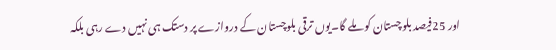اور 25فیصد بلوچستان کو ملے گا۔یوں ترقی بلوچستان کے دروازے پر دستک ہی نہیں دے رہی بلکہ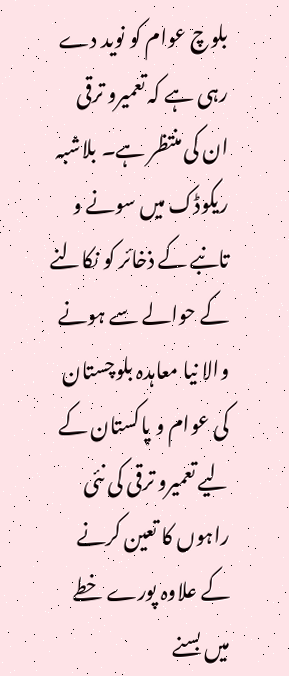بلوچ عوام کو نوید دے رہی ہے کہ تعمیرو ترقی ان کی منتظر ہے۔ بلاشبہ ریکوڈک میں سونے و تانبے کے ذخائر کو نکالنے کے حوالے سے ہونے والا نیا معاہدہ بلوچستان کی عوام و پاکستان کے لیے تعمیرو ترقی کی نئی راہوں کا تعین کرنے کے علاوہ پورے خطے میں بسنے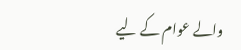والے عوام کے لیے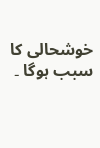خوشحالی کا سبب ہوگا ۔